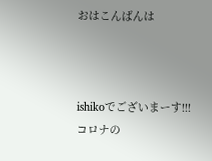おはこんばんは



ishikoでございまーす!!!
コロナの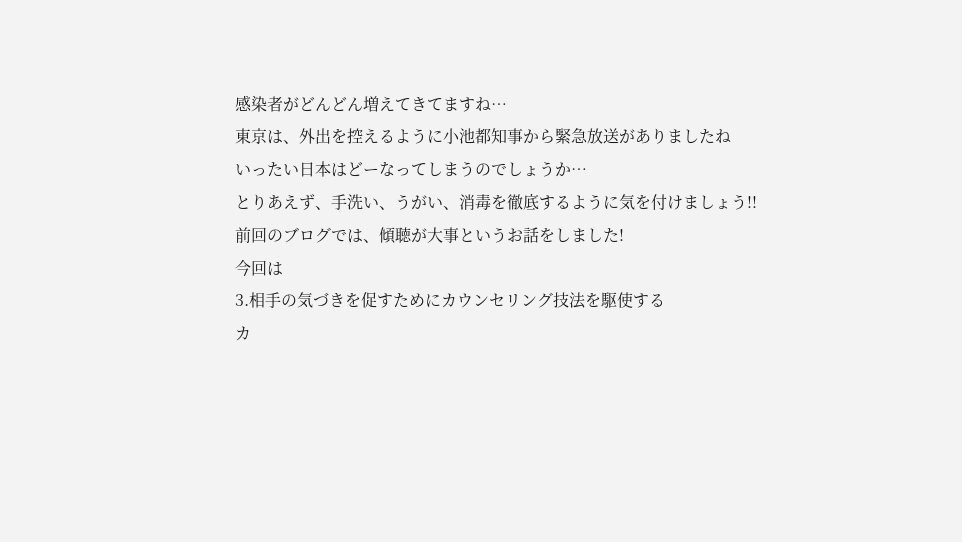感染者がどんどん増えてきてますね…
東京は、外出を控えるように小池都知事から緊急放送がありましたね
いったい日本はどーなってしまうのでしょうか…
とりあえず、手洗い、うがい、消毒を徹底するように気を付けましょう!!
前回のブログでは、傾聴が大事というお話をしました!
今回は
3.相手の気づきを促すためにカウンセリング技法を駆使する
カ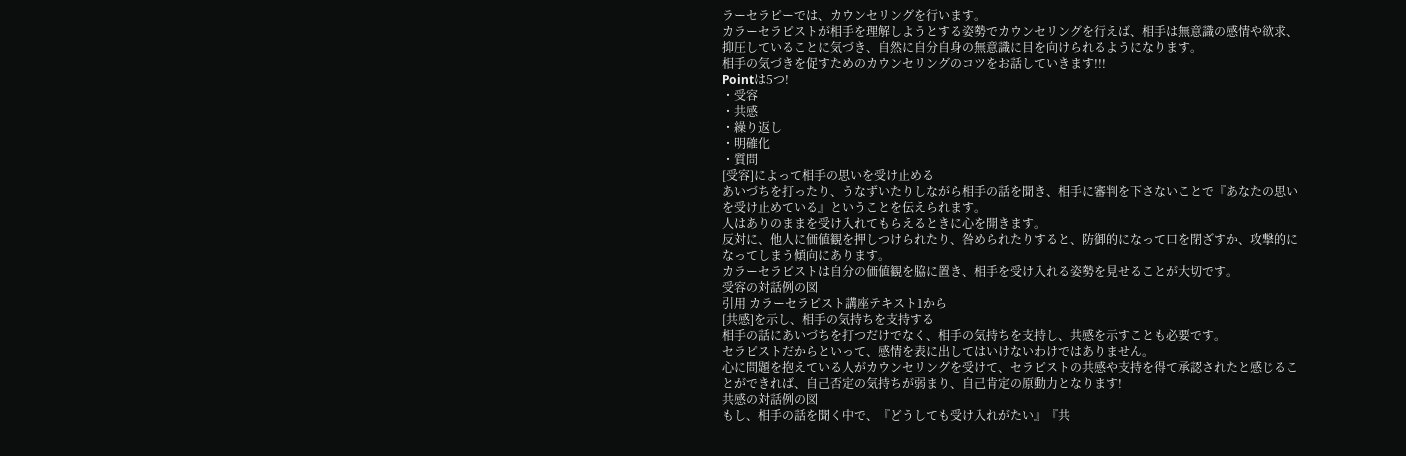ラーセラピーでは、カウンセリングを行います。
カラーセラピストが相手を理解しようとする姿勢でカウンセリングを行えば、相手は無意識の感情や欲求、抑圧していることに気づき、自然に自分自身の無意識に目を向けられるようになります。
相手の気づきを促すためのカウンセリングのコツをお話していきます!!!
Pointは5つ!
・受容
・共感
・繰り返し
・明確化
・質問
[受容]によって相手の思いを受け止める
あいづちを打ったり、うなずいたりしながら相手の話を聞き、相手に審判を下さないことで『あなたの思いを受け止めている』ということを伝えられます。
人はありのままを受け入れてもらえるときに心を開きます。
反対に、他人に価値観を押しつけられたり、咎められたりすると、防御的になって口を閉ざすか、攻撃的になってしまう傾向にあります。
カラーセラピストは自分の価値観を脇に置き、相手を受け入れる姿勢を見せることが大切です。
受容の対話例の図
引用 カラーセラピスト講座テキスト1から
[共感]を示し、相手の気持ちを支持する
相手の話にあいづちを打つだけでなく、相手の気持ちを支持し、共感を示すことも必要です。
セラピストだからといって、感情を表に出してはいけないわけではありません。
心に問題を抱えている人がカウンセリングを受けて、セラピストの共感や支持を得て承認されたと感じることができれば、自己否定の気持ちが弱まり、自己肯定の原動力となります!
共感の対話例の図
もし、相手の話を聞く中で、『どうしても受け入れがたい』『共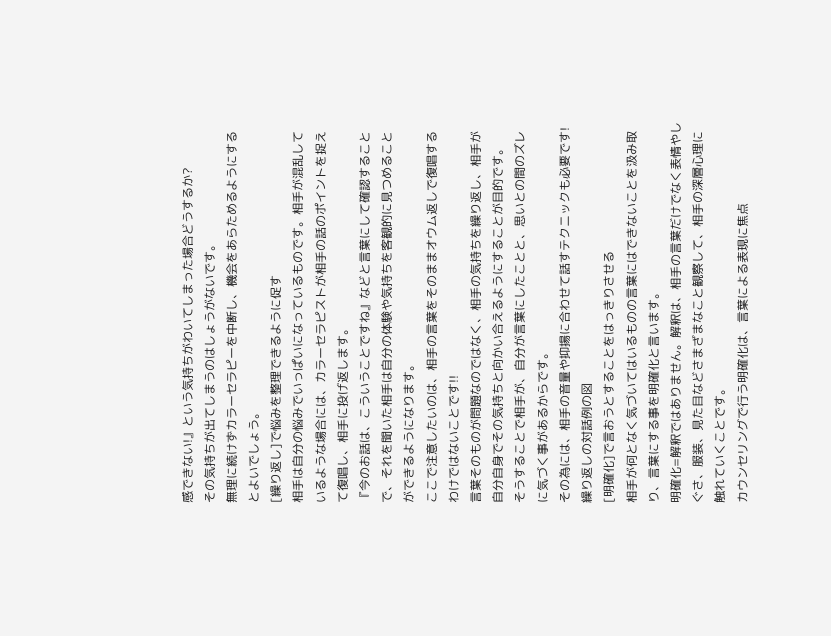感できない!』という気持ちがわいてしまった場合どうするか?
その気持ちが出てしまうのはしょうがないです。
無理に続けずカラーセラピーを中断し、機会をあらためるようにするとよいでしょう。
[繰り返し]で悩みを整理できるように促す
相手は自分の悩みでいっぱいになっているものです。相手が混乱しているような場合には、カラーセラピストが相手の話のポイントを捉えて復唱し、相手に投げ返します。
『今のお話は、こういうことですね』などと言葉にして確認することで、それを聞いた相手は自分の体験や気持ちを客観的に見つめることができるようになります。
ここで注意したいのは、相手の言葉をそのままオウム返しで復唱するわけではないことです!!
言葉そのものが問題なのではなく、相手の気持ちを繰り返し、相手が自分自身でその気持ちと向かい合えるようにすることが目的です。
そうすることで相手が、自分が言葉にしたことと、思いとの間のズレに気づく事があるからです。
その為には、相手の音量や抑揚に合わせて話すテクニックも必要です!
繰り返しの対話例の図
[明確化]で言おうとすることをはっきりさせる
相手が何となく気づいてはいるものの言葉にはできないことを汲み取り、言葉にする事を明確化と言います。
明確化=解釈ではありません。解釈は、相手の言葉だけでなく表情やしぐさ、服装、見た目などさまざまなこと観察して、相手の深層心理に触れていくことです。
カウンセリングで行う明確化は、言葉による表現に焦点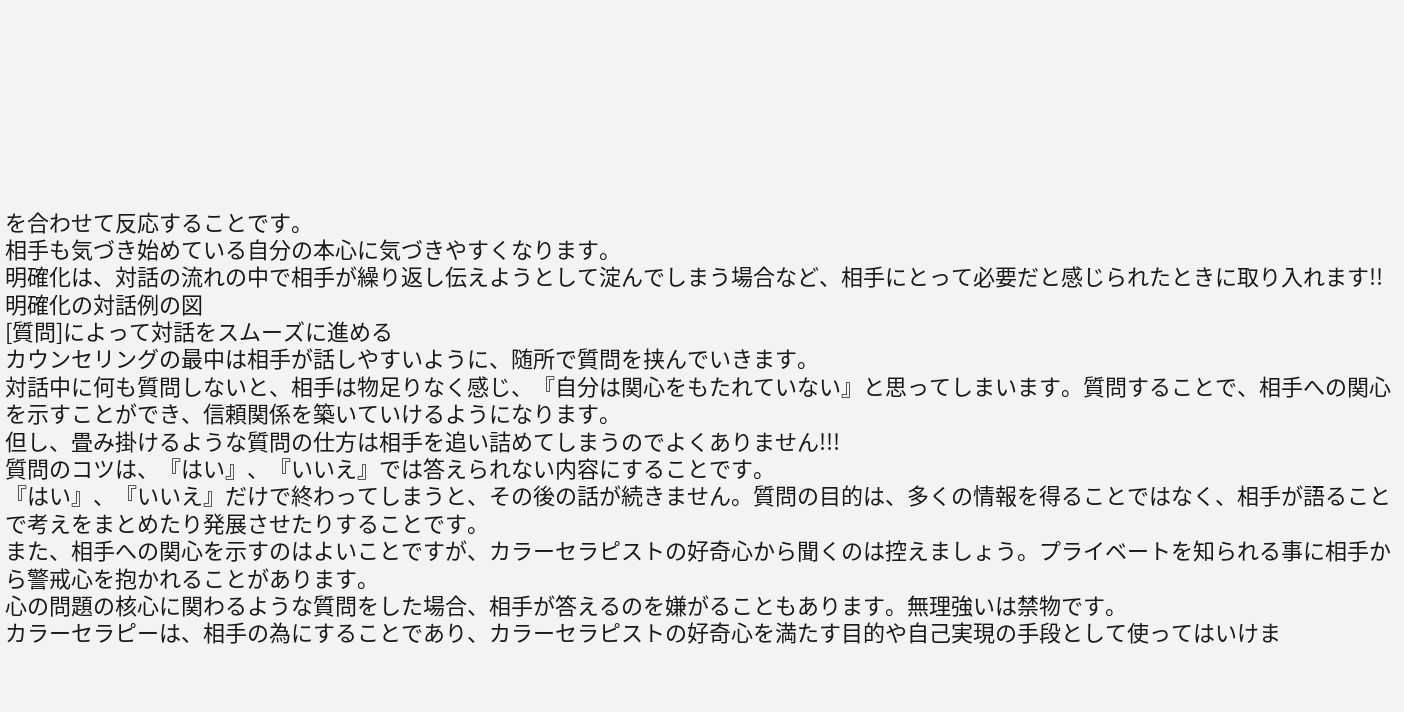を合わせて反応することです。
相手も気づき始めている自分の本心に気づきやすくなります。
明確化は、対話の流れの中で相手が繰り返し伝えようとして淀んでしまう場合など、相手にとって必要だと感じられたときに取り入れます!!
明確化の対話例の図
[質問]によって対話をスムーズに進める
カウンセリングの最中は相手が話しやすいように、随所で質問を挟んでいきます。
対話中に何も質問しないと、相手は物足りなく感じ、『自分は関心をもたれていない』と思ってしまいます。質問することで、相手への関心を示すことができ、信頼関係を築いていけるようになります。
但し、畳み掛けるような質問の仕方は相手を追い詰めてしまうのでよくありません!!!
質問のコツは、『はい』、『いいえ』では答えられない内容にすることです。
『はい』、『いいえ』だけで終わってしまうと、その後の話が続きません。質問の目的は、多くの情報を得ることではなく、相手が語ることで考えをまとめたり発展させたりすることです。
また、相手への関心を示すのはよいことですが、カラーセラピストの好奇心から聞くのは控えましょう。プライベートを知られる事に相手から警戒心を抱かれることがあります。
心の問題の核心に関わるような質問をした場合、相手が答えるのを嫌がることもあります。無理強いは禁物です。
カラーセラピーは、相手の為にすることであり、カラーセラピストの好奇心を満たす目的や自己実現の手段として使ってはいけま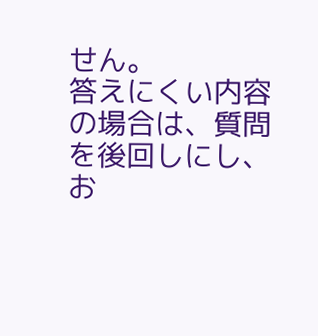せん。
答えにくい内容の場合は、質問を後回しにし、お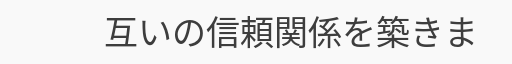互いの信頼関係を築きま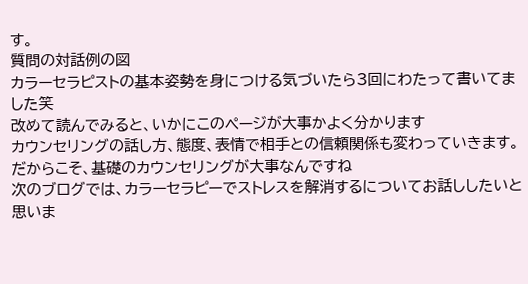す。
質問の対話例の図
カラーセラピストの基本姿勢を身につける気づいたら3回にわたって書いてました笑
改めて読んでみると、いかにこのページが大事かよく分かります
カウンセリングの話し方、態度、表情で相手との信頼関係も変わっていきます。
だからこそ、基礎のカウンセリングが大事なんですね
次のブログでは、カラーセラピーでストレスを解消するについてお話ししたいと思いま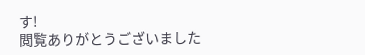す!
閲覧ありがとうございました